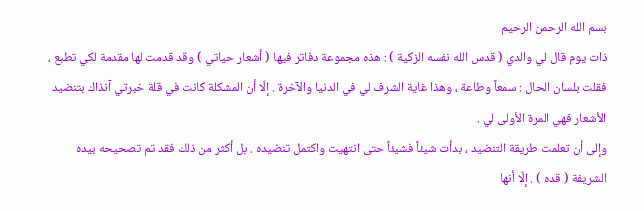بسم الله الرحمن الرحيم
ذات يوم قال لي والدي ( قدس الله نفسه الزكية ) : هذه مجموعة دفاتر فيها ( أشعار حياتي ) وقد قدمت لها مقدمة لكي تطبع ، فقلت بلسان الحال : سمعاً وطاعة ، وهذا غاية الشرف لي في الدنيا والآخرة . إلّا أن المشكلة كانت في قلة خبرتي آنذاك بتنضيد الأشعار فهي المرة الأولى لي .
وإلى أن تعلمت طريقة التنضيد ، بدأت شيئاً فشيئاً حتى انتهيت واكتمل تنضيده . بل أكثر من ذلك فقد تم تصحيحه بيده الشريفة ( قده ) . إلّا أنها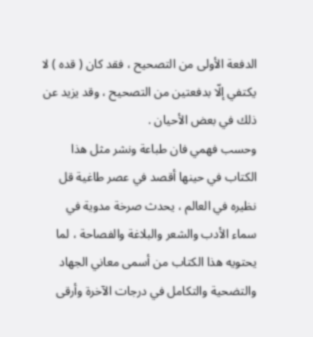الدفعة الأولى من التصحيح ، فقد كان ( قده ) لا يكتفي إلّا بدفعتين من التصحيح ، وقد يزيد عن ذلك في بعض الأحيان .
وحسب فهمي فان طباعة ونشر مثل هذا الكتاب في حينها أقصد في عصر طاغية قل نظيره في العالم ، يحدث صرخة مدوية في سماء الأدب والشعر والبلاغة والفصاحة ، لما يحتويه هذا الكتاب من أسمى معاني الجهاد والتضحية والتكامل في درجات الآخرة وأرقى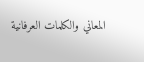المعاني والكلمات العرفانية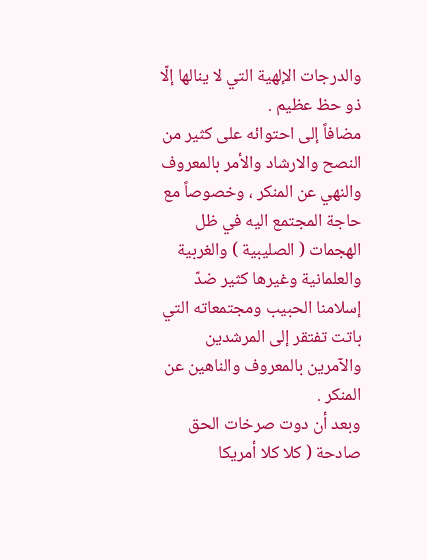والدرجات الإلهية التي لا ينالها إلّا ذو حظ عظيم .
مضافاً إلى احتوائه على كثير من النصح والارشاد والأمر بالمعروف والنهي عن المنكر ، وخصوصاً مع حاجة المجتمع اليه في ظل الهجمات ( الصليبية ) والغربية والعلمانية وغيرها كثير ضدّ إسلامنا الحبيب ومجتمعاته التي باتت تفتقر إلى المرشدين والآمرين بالمعروف والناهين عن المنكر .
وبعد أن دوت صرخات الحق صادحة ( كلا كلا أمريكا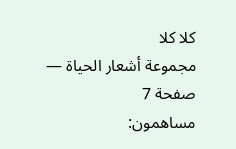كلا كلا
مجموعة أشعار الحياة — صفحة 7
مساهمون: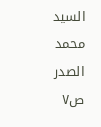السيد محمد الصدر
ص٧